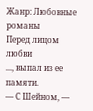Жанр: Любовные романы
Перед лицом любви
..., выпал из ее памяти.
— С Шейном, —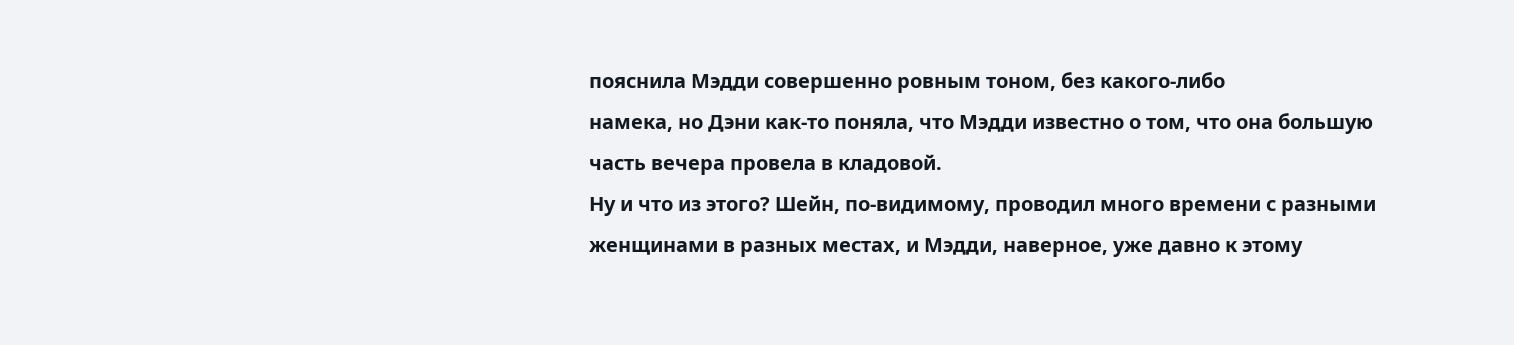пояснила Мэдди совершенно ровным тоном, без какого-либо
намека, но Дэни как-то поняла, что Мэдди известно о том, что она большую
часть вечера провела в кладовой.
Ну и что из этого? Шейн, по-видимому, проводил много времени с разными
женщинами в разных местах, и Мэдди, наверное, уже давно к этому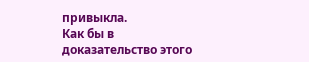привыкла.
Как бы в доказательство этого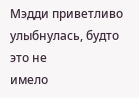Мэдди приветливо улыбнулась, будто это не
имело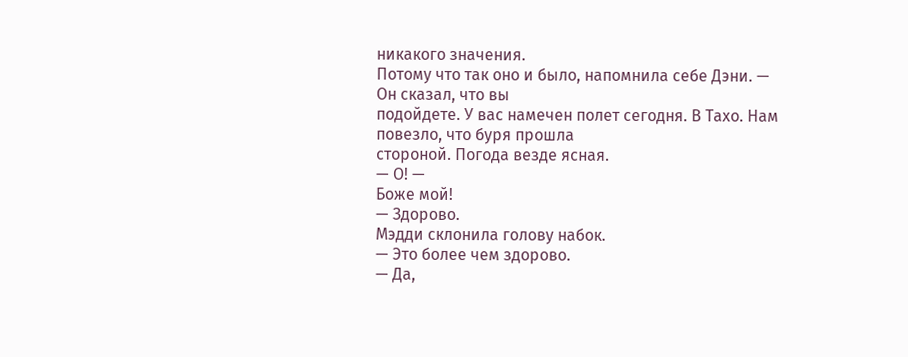никакого значения.
Потому что так оно и было, напомнила себе Дэни. — Он сказал, что вы
подойдете. У вас намечен полет сегодня. В Тахо. Нам повезло, что буря прошла
стороной. Погода везде ясная.
— О! —
Боже мой!
— Здорово.
Мэдди склонила голову набок.
— Это более чем здорово.
— Да,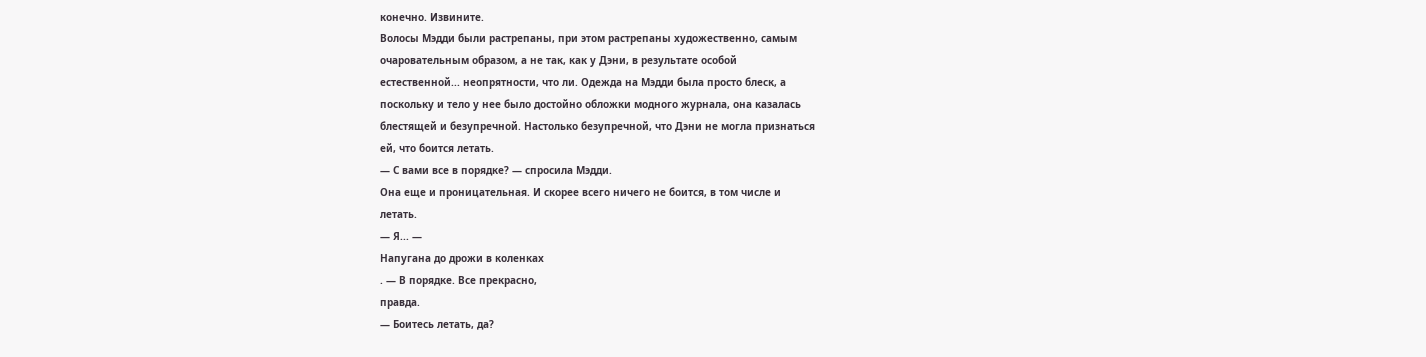конечно. Извините.
Волосы Мэдди были растрепаны, при этом растрепаны художественно, самым
очаровательным образом, а не так, как у Дэни, в результате особой
естественной... неопрятности, что ли. Одежда на Мэдди была просто блеск, а
поскольку и тело у нее было достойно обложки модного журнала, она казалась
блестящей и безупречной. Настолько безупречной, что Дэни не могла признаться
ей, что боится летать.
— С вами все в порядке? — спросила Мэдди.
Она еще и проницательная. И скорее всего ничего не боится, в том числе и
летать.
— Я... —
Напугана до дрожи в коленках
. — В порядке. Все прекрасно,
правда.
— Боитесь летать, да?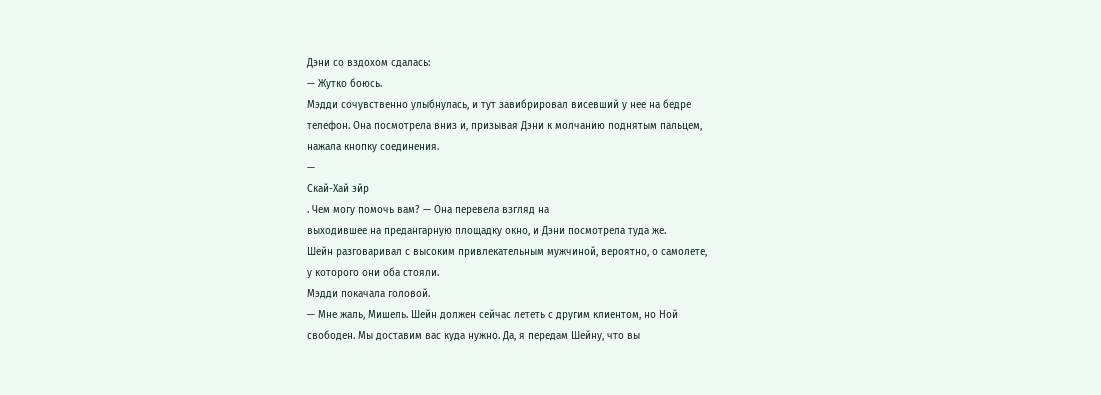Дэни со вздохом сдалась:
— Жутко боюсь.
Мэдди сочувственно улыбнулась, и тут завибрировал висевший у нее на бедре
телефон. Она посмотрела вниз и, призывая Дэни к молчанию поднятым пальцем,
нажала кнопку соединения.
—
Скай-Хай эйр
. Чем могу помочь вам? — Она перевела взгляд на
выходившее на предангарную площадку окно, и Дэни посмотрела туда же.
Шейн разговаривал с высоким привлекательным мужчиной, вероятно, о самолете,
у которого они оба стояли.
Мэдди покачала головой.
— Мне жаль, Мишель. Шейн должен сейчас лететь с другим клиентом, но Ной
свободен. Мы доставим вас куда нужно. Да, я передам Шейну, что вы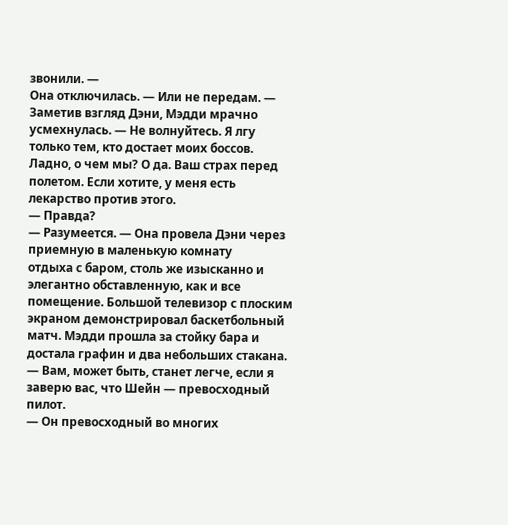звонили. —
Она отключилась. — Или не передам. — Заметив взгляд Дэни, Мэдди мрачно
усмехнулась. — Не волнуйтесь. Я лгу только тем, кто достает моих боссов.
Ладно, о чем мы? О да. Ваш страх перед полетом. Если хотите, у меня есть
лекарство против этого.
— Правда?
— Разумеется. — Она провела Дэни через приемную в маленькую комнату
отдыха с баром, столь же изысканно и элегантно обставленную, как и все
помещение. Большой телевизор с плоским экраном демонстрировал баскетбольный
матч. Мэдди прошла за стойку бара и достала графин и два небольших стакана.
— Вам, может быть, станет легче, если я заверю вас, что Шейн — превосходный
пилот.
— Он превосходный во многих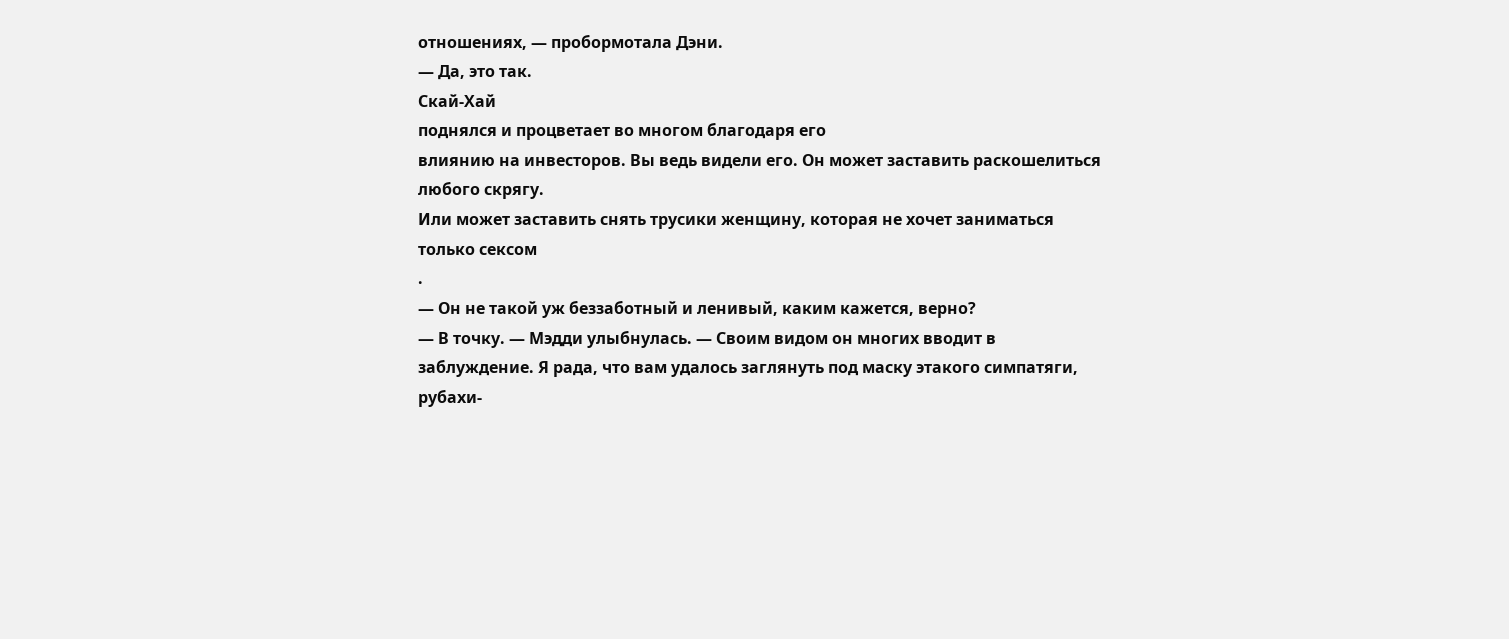отношениях, — пробормотала Дэни.
— Да, это так.
Скай-Хай
поднялся и процветает во многом благодаря его
влиянию на инвесторов. Вы ведь видели его. Он может заставить раскошелиться
любого скрягу.
Или может заставить снять трусики женщину, которая не хочет заниматься
только сексом
.
— Он не такой уж беззаботный и ленивый, каким кажется, верно?
— В точку. — Мэдди улыбнулась. — Своим видом он многих вводит в
заблуждение. Я рада, что вам удалось заглянуть под маску этакого симпатяги,
рубахи-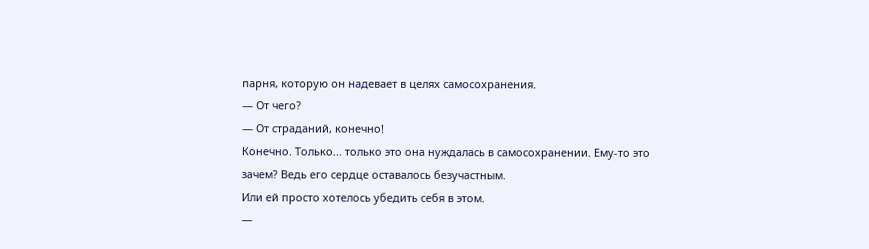парня, которую он надевает в целях самосохранения.
— От чего?
— От страданий, конечно!
Конечно. Только... только это она нуждалась в самосохранении. Ему-то это
зачем? Ведь его сердце оставалось безучастным.
Или ей просто хотелось убедить себя в этом.
—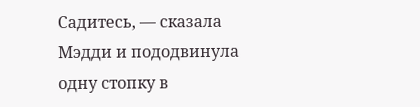Садитесь, — сказала Мэдди и пододвинула одну стопку в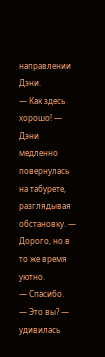направлении
Дэни.
— Как здесь хорошо! — Дэни медленно повернулась на табурете,
разглядывая обстановку. — Дорого, но в то же время уютно.
— Спасибо.
— Это вы? — удивилась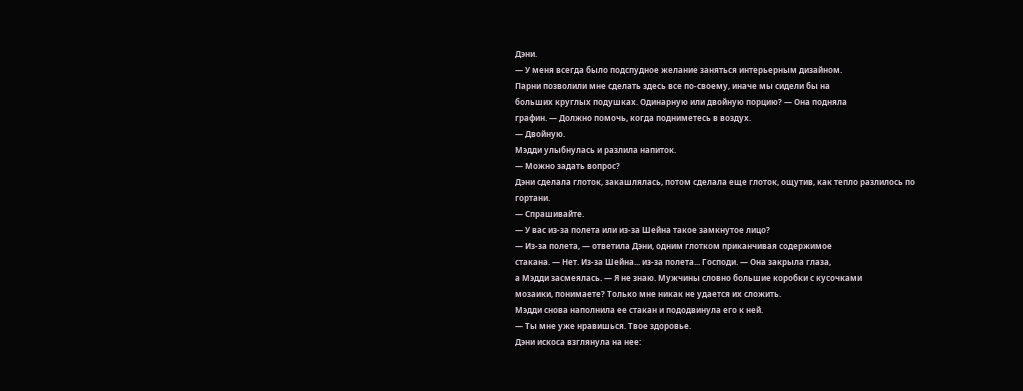Дэни.
— У меня всегда было подспудное желание заняться интерьерным дизайном.
Парни позволили мне сделать здесь все по-своему, иначе мы сидели бы на
больших круглых подушках. Одинарную или двойную порцию? — Она подняла
графин. — Должно помочь, когда подниметесь в воздух.
— Двойную.
Мэдди улыбнулась и разлила напиток.
— Можно задать вопрос?
Дэни сделала глоток, закашлялась, потом сделала еще глоток, ощутив, как тепло разлилось по гортани.
— Спрашивайте.
— У вас из-за полета или из-за Шейна такое замкнутое лицо?
— Из-за полета, — ответила Дэни, одним глотком приканчивая содержимое
стакана. — Нет. Из-за Шейна... из-за полета... Господи. — Она закрыла глаза,
а Мэдди засмеялась. — Я не знаю. Мужчины словно большие коробки с кусочками
мозаики, понимаете? Только мне никак не удается их сложить.
Мэдди снова наполнила ее стакан и пододвинула его к ней.
— Ты мне уже нравишься. Твое здоровье.
Дэни искоса взглянула на нее: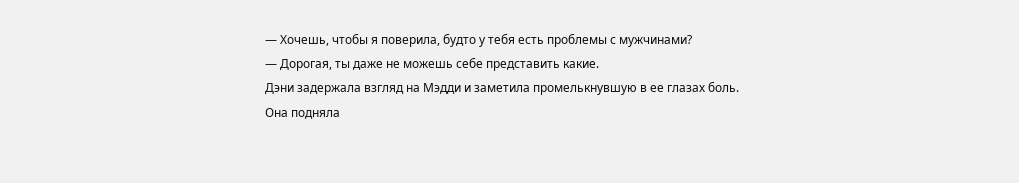— Хочешь, чтобы я поверила, будто у тебя есть проблемы с мужчинами?
— Дорогая, ты даже не можешь себе представить какие.
Дэни задержала взгляд на Мэдди и заметила промелькнувшую в ее глазах боль.
Она подняла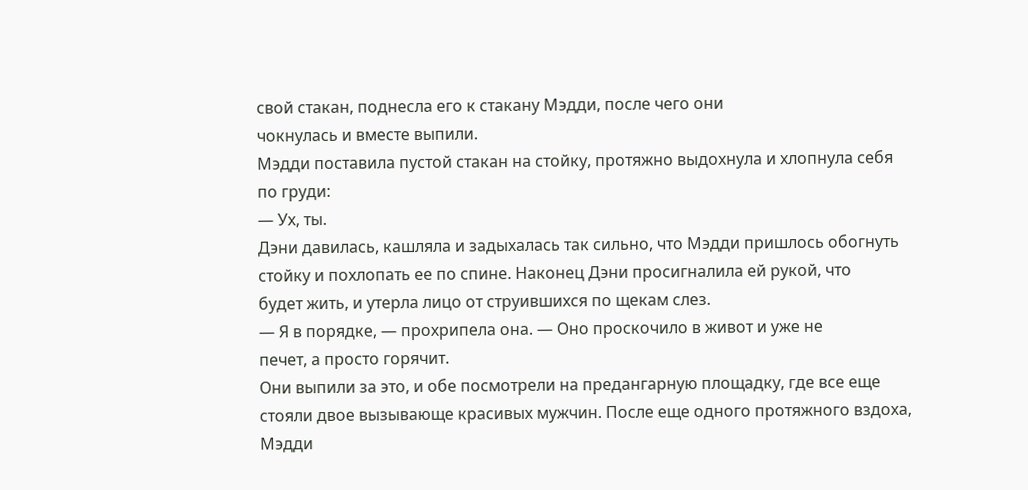свой стакан, поднесла его к стакану Мэдди, после чего они
чокнулась и вместе выпили.
Мэдди поставила пустой стакан на стойку, протяжно выдохнула и хлопнула себя
по груди:
— Ух, ты.
Дэни давилась, кашляла и задыхалась так сильно, что Мэдди пришлось обогнуть
стойку и похлопать ее по спине. Наконец Дэни просигналила ей рукой, что
будет жить, и утерла лицо от струившихся по щекам слез.
— Я в порядке, — прохрипела она. — Оно проскочило в живот и уже не
печет, а просто горячит.
Они выпили за это, и обе посмотрели на предангарную площадку, где все еще
стояли двое вызывающе красивых мужчин. После еще одного протяжного вздоха,
Мэдди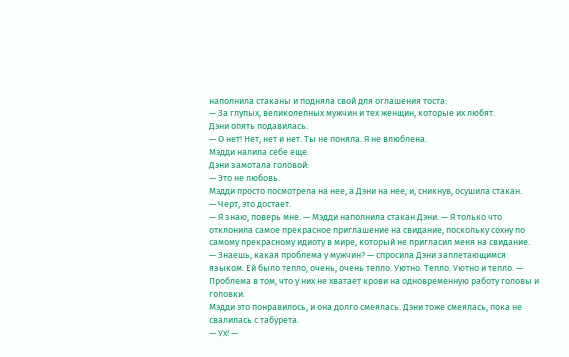наполнила стаканы и подняла свой для оглашения тоста:
— За глупых, великолепных мужчин и тех женщин, которые их любят.
Дэни опять подавилась.
— О нет! Нет, нет и нет. Ты не поняла. Я не влюблена.
Мэдди налила себе еще.
Дэни замотала головой:
— Это не любовь.
Мэдди просто посмотрела на нее, а Дэни на нее, и, сникнув, осушила стакан.
— Черт, это достает.
— Я знаю, поверь мне. — Мэдди наполнила стакан Дэни. — Я только что
отклонила самое прекрасное приглашение на свидание, поскольку сохну по
самому прекрасному идиоту в мире, который не пригласил меня на свидание.
— Знаешь, какая проблема у мужчин? — спросила Дэни заплетающимся
языком. Ей было тепло, очень, очень тепло. Уютно. Тепло. Уютно и тепло. —
Проблема в том, что у них не хватает крови на одновременную работу головы и
головки.
Мэдди это понравилось, и она долго смеялась. Дэни тоже смеялась, пока не
свалилась с табурета.
— Ух! —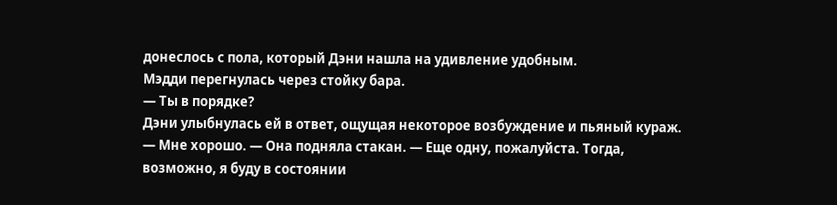донеслось с пола, который Дэни нашла на удивление удобным.
Мэдди перегнулась через стойку бара.
— Ты в порядке?
Дэни улыбнулась ей в ответ, ощущая некоторое возбуждение и пьяный кураж.
— Мне хорошо. — Она подняла стакан. — Еще одну, пожалуйста. Тогда,
возможно, я буду в состоянии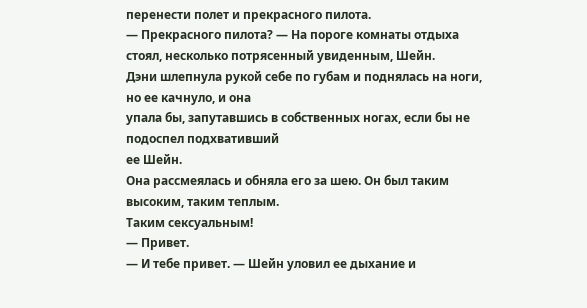перенести полет и прекрасного пилота.
— Прекрасного пилота? — На пороге комнаты отдыха стоял, несколько потрясенный увиденным, Шейн.
Дэни шлепнула рукой себе по губам и поднялась на ноги, но ее качнуло, и она
упала бы, запутавшись в собственных ногах, если бы не подоспел подхвативший
ее Шейн.
Она рассмеялась и обняла его за шею. Он был таким высоким, таким теплым.
Таким сексуальным!
— Привет.
— И тебе привет. — Шейн уловил ее дыхание и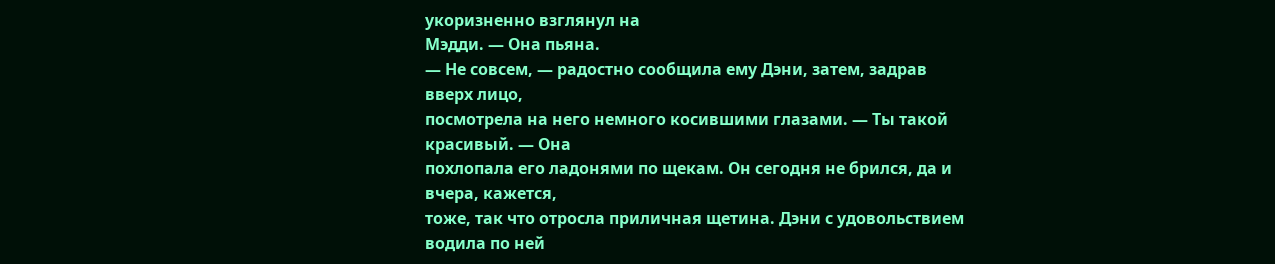укоризненно взглянул на
Мэдди. — Она пьяна.
— Не совсем, — радостно сообщила ему Дэни, затем, задрав вверх лицо,
посмотрела на него немного косившими глазами. — Ты такой красивый. — Она
похлопала его ладонями по щекам. Он сегодня не брился, да и вчера, кажется,
тоже, так что отросла приличная щетина. Дэни с удовольствием водила по ней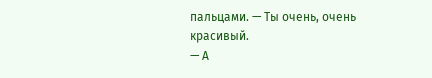пальцами. — Ты очень, очень красивый.
— А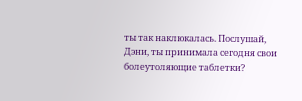ты так наклюкалась. Послушай, Дэни, ты принимала сегодня свои
болеутоляющие таблетки?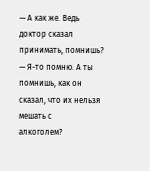— А как же. Ведь доктор сказал принимать, помнишь?
— Я-то помню. А ты помнишь, как он сказал, что их нельзя мешать с
алкоголем?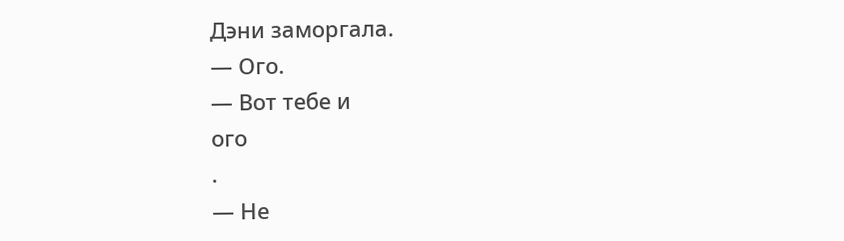Дэни заморгала.
— Ого.
— Вот тебе и
ого
.
— Не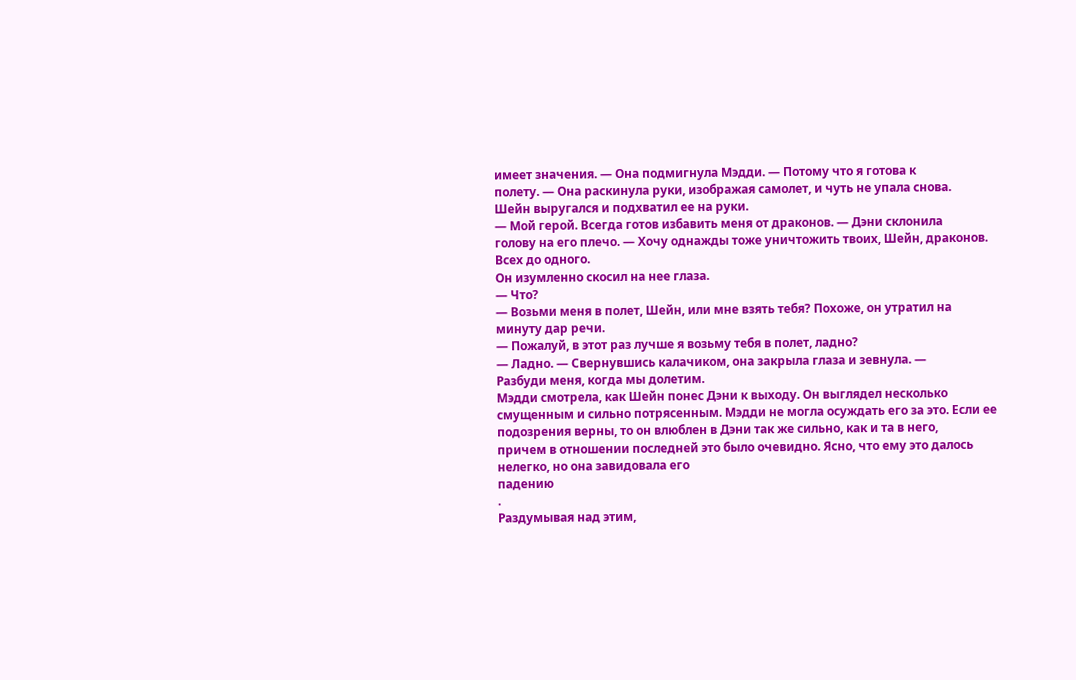имеет значения. — Она подмигнула Мэдди. — Потому что я готова к
полету. — Она раскинула руки, изображая самолет, и чуть не упала снова.
Шейн выругался и подхватил ее на руки.
— Мой герой. Всегда готов избавить меня от драконов. — Дэни склонила
голову на его плечо. — Хочу однажды тоже уничтожить твоих, Шейн, драконов.
Всех до одного.
Он изумленно скосил на нее глаза.
— Что?
— Возьми меня в полет, Шейн, или мне взять тебя? Похоже, он утратил на
минуту дар речи.
— Пожалуй, в этот раз лучше я возьму тебя в полет, ладно?
— Ладно. — Свернувшись калачиком, она закрыла глаза и зевнула. —
Разбуди меня, когда мы долетим.
Мэдди смотрела, как Шейн понес Дэни к выходу. Он выглядел несколько
смущенным и сильно потрясенным. Мэдди не могла осуждать его за это. Если ее
подозрения верны, то он влюблен в Дэни так же сильно, как и та в него,
причем в отношении последней это было очевидно. Ясно, что ему это далось
нелегко, но она завидовала его
падению
.
Раздумывая над этим,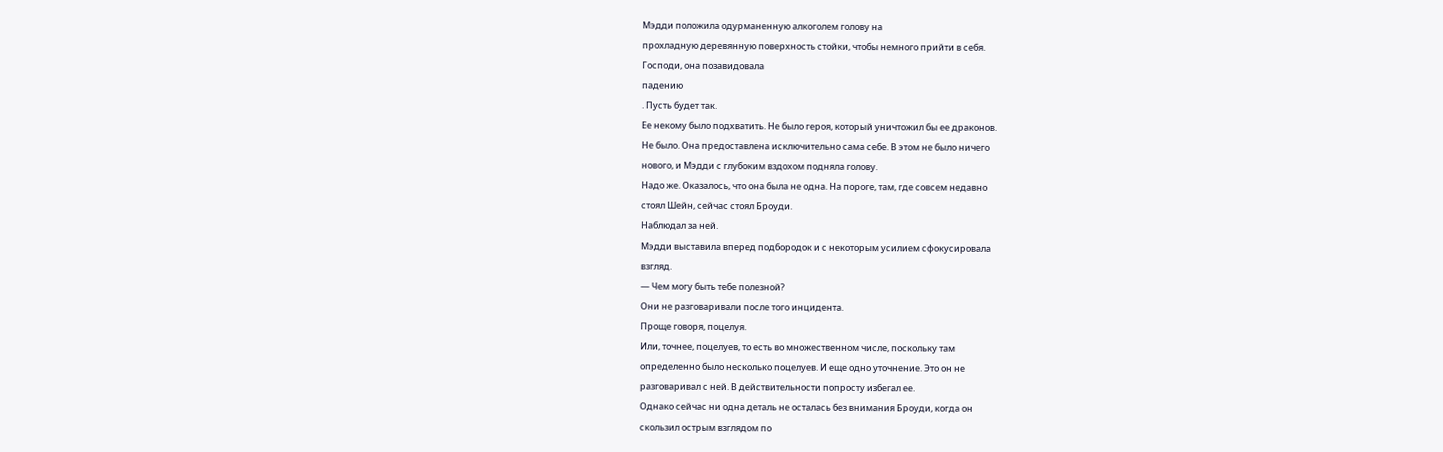Мэдди положила одурманенную алкоголем голову на
прохладную деревянную поверхность стойки, чтобы немного прийти в себя.
Господи, она позавидовала
падению
. Пусть будет так.
Ее некому было подхватить. Не было героя, который уничтожил бы ее драконов.
Не было. Она предоставлена исключительно сама себе. В этом не было ничего
нового, и Мэдди с глубоким вздохом подняла голову.
Надо же. Оказалось, что она была не одна. На пороге, там, где совсем недавно
стоял Шейн, сейчас стоял Броуди.
Наблюдал за ней.
Мэдди выставила вперед подбородок и с некоторым усилием сфокусировала
взгляд.
— Чем могу быть тебе полезной?
Они не разговаривали после того инцидента.
Проще говоря, поцелуя.
Или, точнее, поцелуев, то есть во множественном числе, поскольку там
определенно было несколько поцелуев. И еще одно уточнение. Это он не
разговаривал с ней. В действительности попросту избегал ее.
Однако сейчас ни одна деталь не осталась без внимания Броуди, когда он
скользил острым взглядом по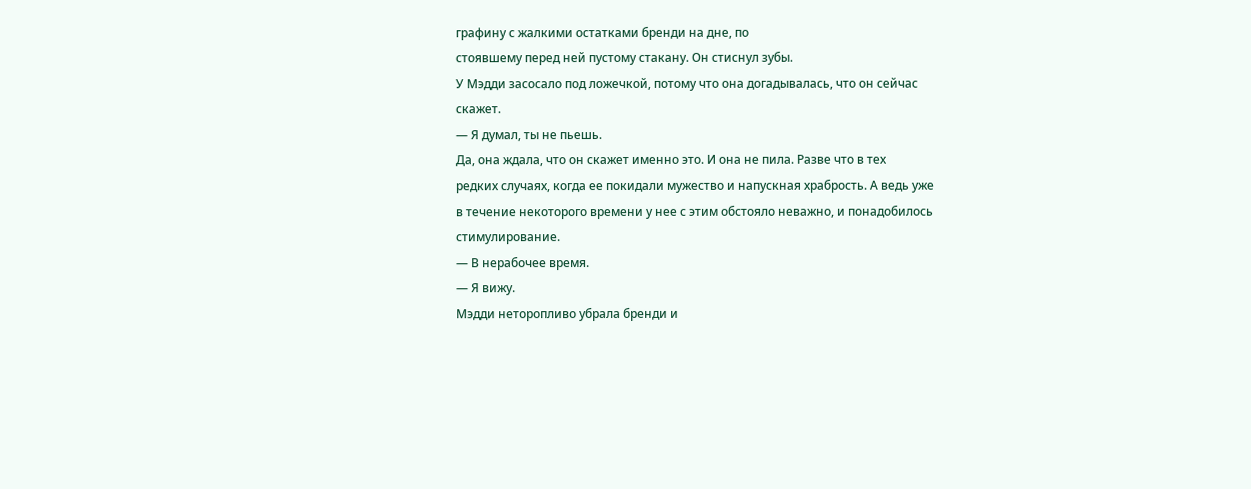графину с жалкими остатками бренди на дне, по
стоявшему перед ней пустому стакану. Он стиснул зубы.
У Мэдди засосало под ложечкой, потому что она догадывалась, что он сейчас
скажет.
— Я думал, ты не пьешь.
Да, она ждала, что он скажет именно это. И она не пила. Разве что в тех
редких случаях, когда ее покидали мужество и напускная храбрость. А ведь уже
в течение некоторого времени у нее с этим обстояло неважно, и понадобилось
стимулирование.
— В нерабочее время.
— Я вижу.
Мэдди неторопливо убрала бренди и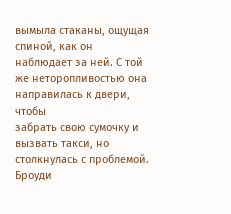вымыла стаканы, ощущая спиной, как он
наблюдает за ней. С той же неторопливостью она направилась к двери, чтобы
забрать свою сумочку и вызвать такси, но столкнулась с проблемой.
Броуди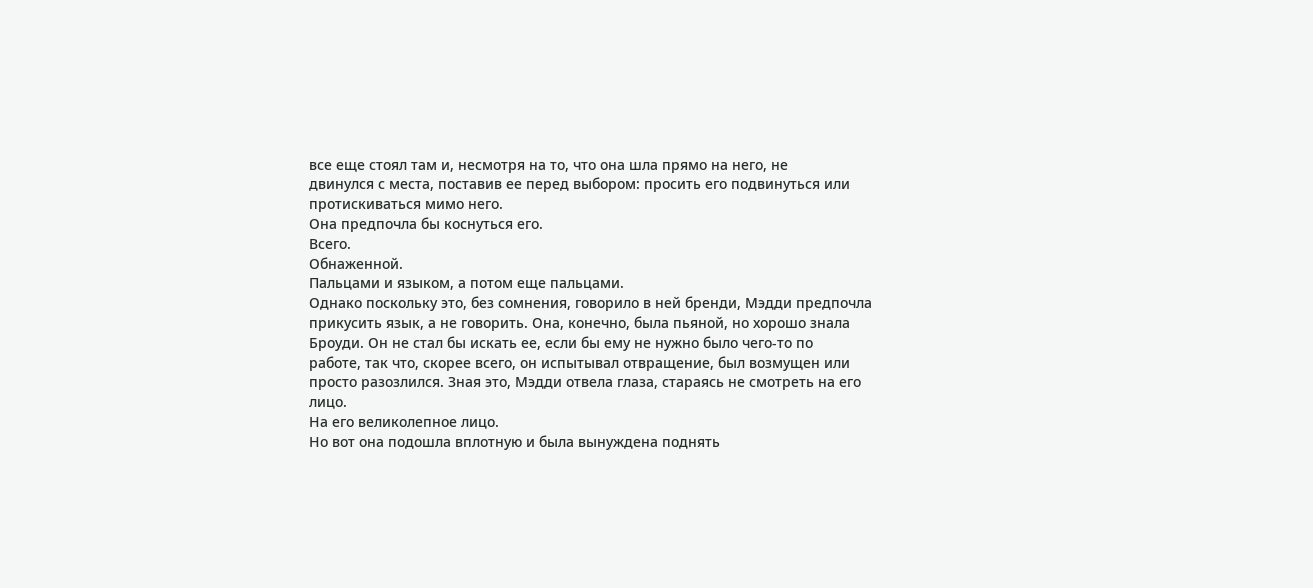все еще стоял там и, несмотря на то, что она шла прямо на него, не
двинулся с места, поставив ее перед выбором: просить его подвинуться или
протискиваться мимо него.
Она предпочла бы коснуться его.
Всего.
Обнаженной.
Пальцами и языком, а потом еще пальцами.
Однако поскольку это, без сомнения, говорило в ней бренди, Мэдди предпочла
прикусить язык, а не говорить. Она, конечно, была пьяной, но хорошо знала
Броуди. Он не стал бы искать ее, если бы ему не нужно было чего-то по
работе, так что, скорее всего, он испытывал отвращение, был возмущен или
просто разозлился. Зная это, Мэдди отвела глаза, стараясь не смотреть на его
лицо.
На его великолепное лицо.
Но вот она подошла вплотную и была вынуждена поднять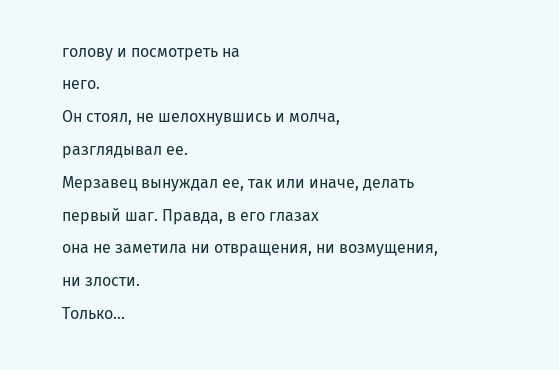голову и посмотреть на
него.
Он стоял, не шелохнувшись и молча, разглядывал ее.
Мерзавец вынуждал ее, так или иначе, делать первый шаг. Правда, в его глазах
она не заметила ни отвращения, ни возмущения, ни злости.
Только...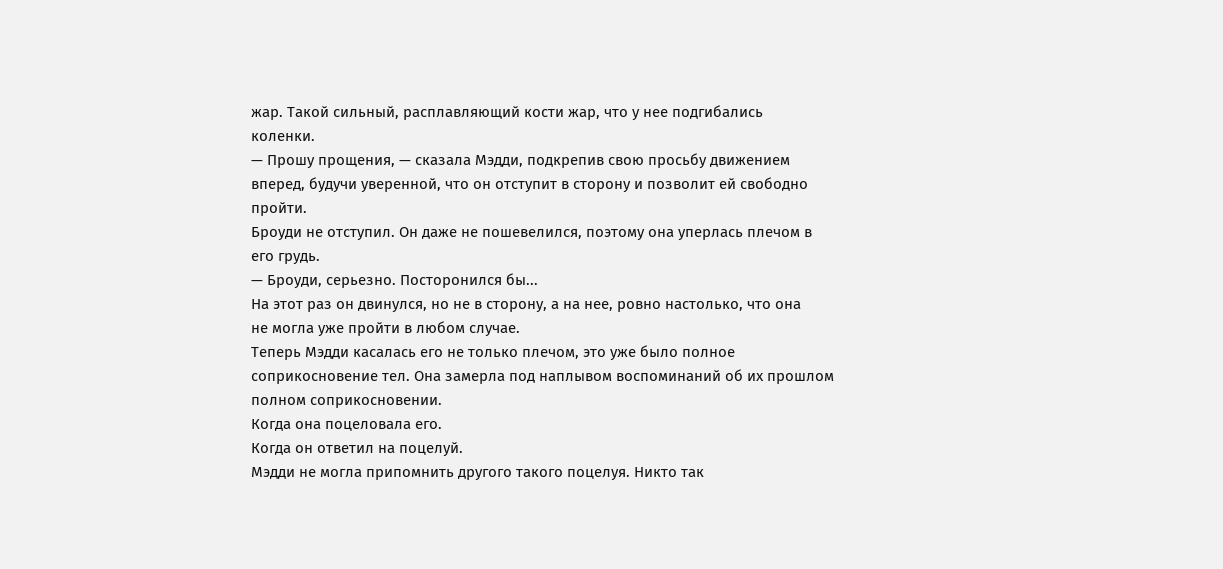жар. Такой сильный, расплавляющий кости жар, что у нее подгибались
коленки.
— Прошу прощения, — сказала Мэдди, подкрепив свою просьбу движением
вперед, будучи уверенной, что он отступит в сторону и позволит ей свободно
пройти.
Броуди не отступил. Он даже не пошевелился, поэтому она уперлась плечом в
его грудь.
— Броуди, серьезно. Посторонился бы...
На этот раз он двинулся, но не в сторону, а на нее, ровно настолько, что она
не могла уже пройти в любом случае.
Теперь Мэдди касалась его не только плечом, это уже было полное
соприкосновение тел. Она замерла под наплывом воспоминаний об их прошлом
полном соприкосновении.
Когда она поцеловала его.
Когда он ответил на поцелуй.
Мэдди не могла припомнить другого такого поцелуя. Никто так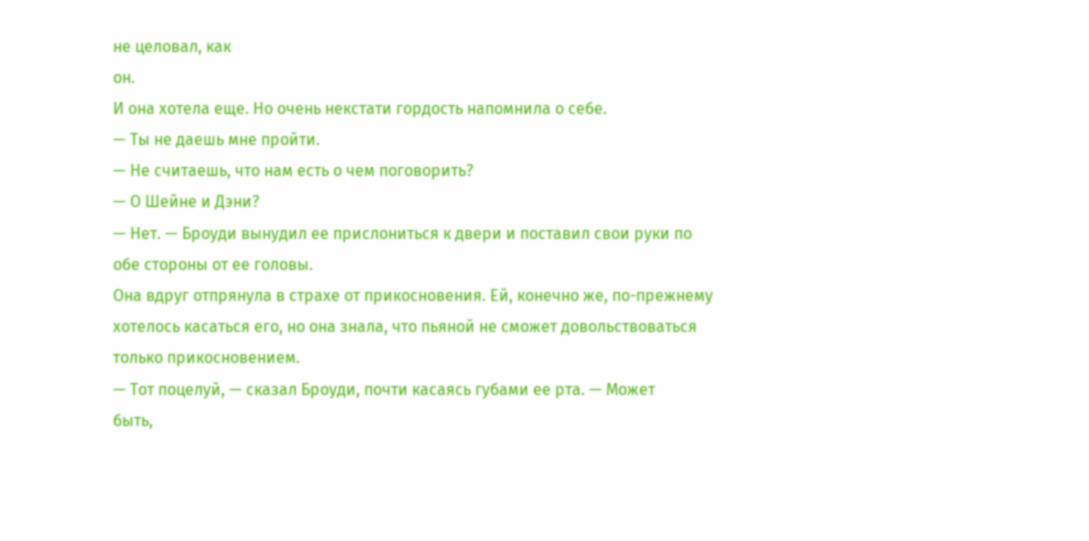не целовал, как
он.
И она хотела еще. Но очень некстати гордость напомнила о себе.
— Ты не даешь мне пройти.
— Не считаешь, что нам есть о чем поговорить?
— О Шейне и Дэни?
— Нет. — Броуди вынудил ее прислониться к двери и поставил свои руки по
обе стороны от ее головы.
Она вдруг отпрянула в страхе от прикосновения. Ей, конечно же, по-прежнему
хотелось касаться его, но она знала, что пьяной не сможет довольствоваться
только прикосновением.
— Тот поцелуй, — сказал Броуди, почти касаясь губами ее рта. — Может
быть,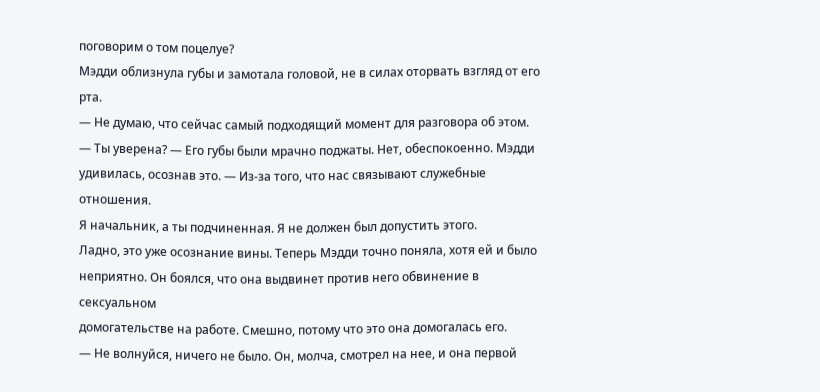поговорим о том поцелуе?
Мэдди облизнула губы и замотала головой, не в силах оторвать взгляд от его
рта.
— Не думаю, что сейчас самый подходящий момент для разговора об этом.
— Ты уверена? — Его губы были мрачно поджаты. Нет, обеспокоенно. Мэдди
удивилась, осознав это. — Из-за того, что нас связывают служебные отношения.
Я начальник, а ты подчиненная. Я не должен был допустить этого.
Ладно, это уже осознание вины. Теперь Мэдди точно поняла, хотя ей и было
неприятно. Он боялся, что она выдвинет против него обвинение в сексуальном
домогательстве на работе. Смешно, потому что это она домогалась его.
— Не волнуйся, ничего не было. Он, молча, смотрел на нее, и она первой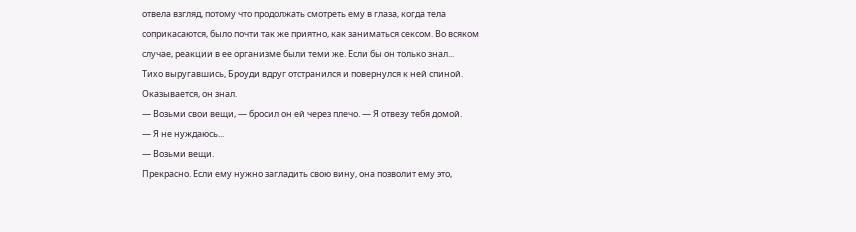отвела взгляд, потому что продолжать смотреть ему в глаза, когда тела
соприкасаются, было почти так же приятно, как заниматься сексом. Во всяком
случае, реакции в ее организме были теми же. Если бы он только знал...
Тихо выругавшись, Броуди вдруг отстранился и повернулся к ней спиной.
Оказывается, он знал.
— Возьми свои вещи, — бросил он ей через плечо. — Я отвезу тебя домой.
— Я не нуждаюсь...
— Возьми вещи.
Прекрасно. Если ему нужно загладить свою вину, она позволит ему это,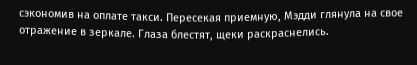сэкономив на оплате такси. Пересекая приемную, Мэдди глянула на свое
отражение в зеркале. Глаза блестят, щеки раскраснелись.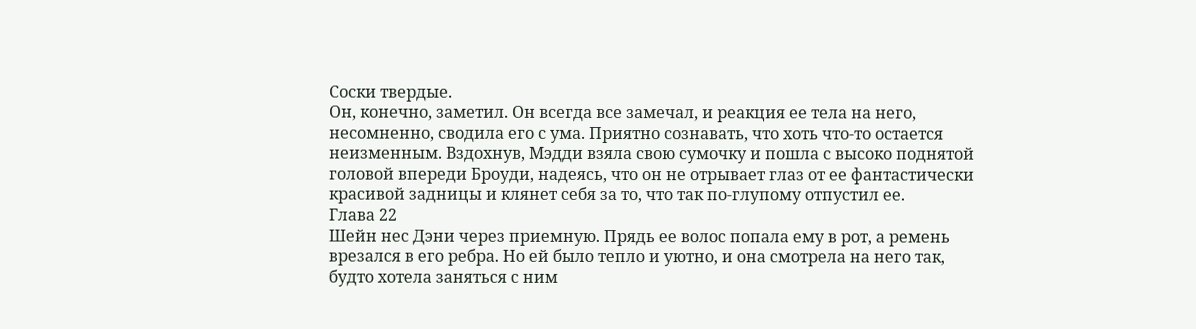Соски твердые.
Он, конечно, заметил. Он всегда все замечал, и реакция ее тела на него,
несомненно, сводила его с ума. Приятно сознавать, что хоть что-то остается
неизменным. Вздохнув, Мэдди взяла свою сумочку и пошла с высоко поднятой
головой впереди Броуди, надеясь, что он не отрывает глаз от ее фантастически
красивой задницы и клянет себя за то, что так по-глупому отпустил ее.
Глава 22
Шейн нес Дэни через приемную. Прядь ее волос попала ему в рот, а ремень
врезался в его ребра. Но ей было тепло и уютно, и она смотрела на него так,
будто хотела заняться с ним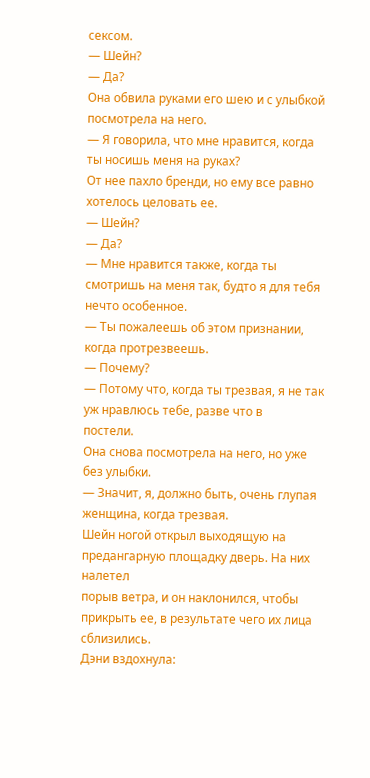сексом.
— Шейн?
— Да?
Она обвила руками его шею и с улыбкой посмотрела на него.
— Я говорила, что мне нравится, когда ты носишь меня на руках?
От нее пахло бренди, но ему все равно хотелось целовать ее.
— Шейн?
— Да?
— Мне нравится также, когда ты смотришь на меня так, будто я для тебя
нечто особенное.
— Ты пожалеешь об этом признании, когда протрезвеешь.
— Почему?
— Потому что, когда ты трезвая, я не так уж нравлюсь тебе, разве что в
постели.
Она снова посмотрела на него, но уже без улыбки.
— Значит, я, должно быть, очень глупая женщина, когда трезвая.
Шейн ногой открыл выходящую на предангарную площадку дверь. На них налетел
порыв ветра, и он наклонился, чтобы прикрыть ее, в результате чего их лица
сблизились.
Дэни вздохнула: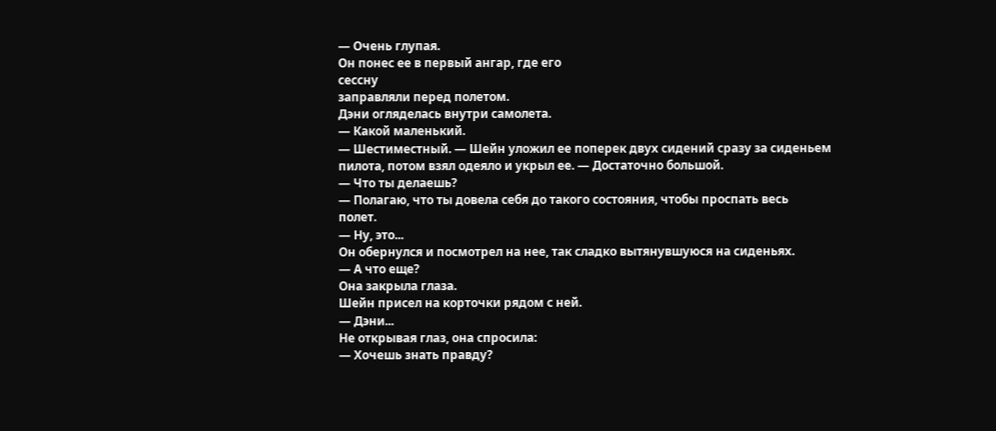— Очень глупая.
Он понес ее в первый ангар, где его
сессну
заправляли перед полетом.
Дэни огляделась внутри самолета.
— Какой маленький.
— Шестиместный. — Шейн уложил ее поперек двух сидений сразу за сиденьем
пилота, потом взял одеяло и укрыл ее. — Достаточно большой.
— Что ты делаешь?
— Полагаю, что ты довела себя до такого состояния, чтобы проспать весь
полет.
— Ну, это...
Он обернулся и посмотрел на нее, так сладко вытянувшуюся на сиденьях.
— А что еще?
Она закрыла глаза.
Шейн присел на корточки рядом с ней.
— Дэни...
Не открывая глаз, она спросила:
— Хочешь знать правду?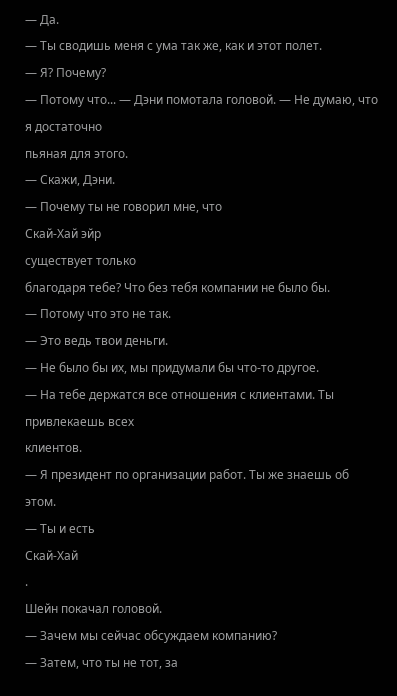— Да.
— Ты сводишь меня с ума так же, как и этот полет.
— Я? Почему?
— Потому что... — Дэни помотала головой. — Не думаю, что я достаточно
пьяная для этого.
— Скажи, Дэни.
— Почему ты не говорил мне, что
Скай-Хай эйр
существует только
благодаря тебе? Что без тебя компании не было бы.
— Потому что это не так.
— Это ведь твои деньги.
— Не было бы их, мы придумали бы что-то другое.
— На тебе держатся все отношения с клиентами. Ты привлекаешь всех
клиентов.
— Я президент по организации работ. Ты же знаешь об этом.
— Ты и есть
Скай-Хай
.
Шейн покачал головой.
— Зачем мы сейчас обсуждаем компанию?
— Затем, что ты не тот, за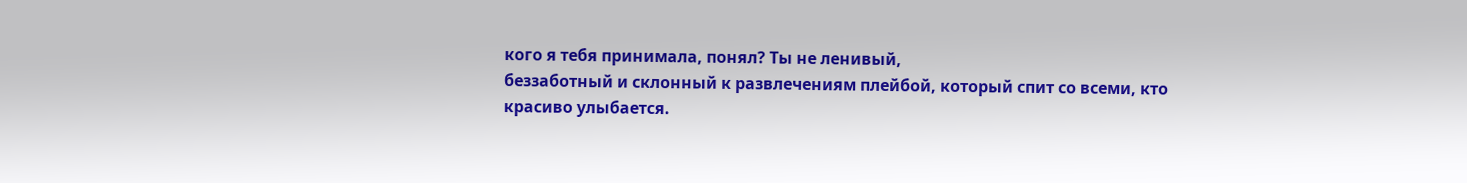кого я тебя принимала, понял? Ты не ленивый,
беззаботный и склонный к развлечениям плейбой, который спит со всеми, кто
красиво улыбается.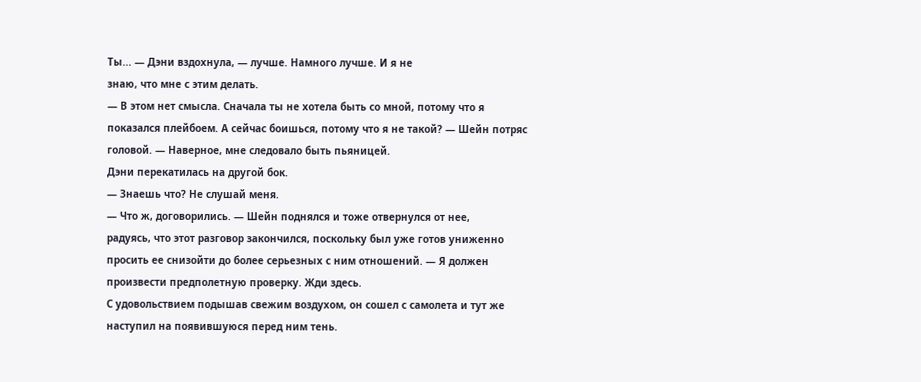Ты... — Дэни вздохнула, — лучше. Намного лучше. И я не
знаю, что мне с этим делать.
— В этом нет смысла. Сначала ты не хотела быть со мной, потому что я
показался плейбоем. А сейчас боишься, потому что я не такой? — Шейн потряс
головой. — Наверное, мне следовало быть пьяницей.
Дэни перекатилась на другой бок.
— Знаешь что? Не слушай меня.
— Что ж, договорились. — Шейн поднялся и тоже отвернулся от нее,
радуясь, что этот разговор закончился, поскольку был уже готов униженно
просить ее снизойти до более серьезных с ним отношений. — Я должен
произвести предполетную проверку. Жди здесь.
С удовольствием подышав свежим воздухом, он сошел с самолета и тут же
наступил на появившуюся перед ним тень.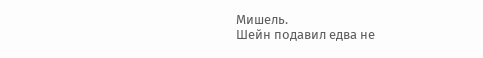Мишель.
Шейн подавил едва не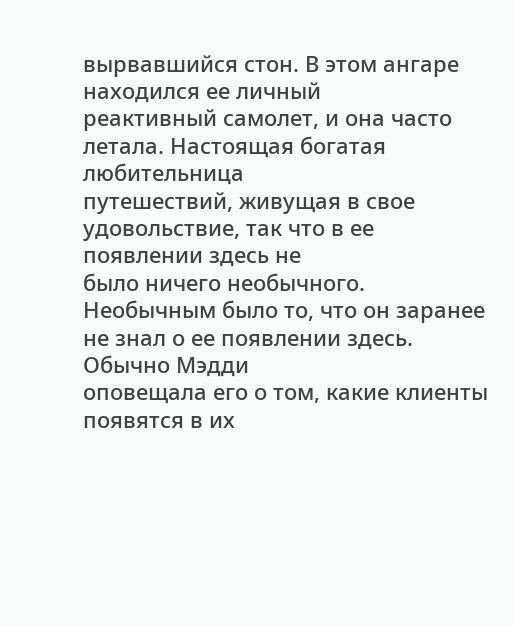вырвавшийся стон. В этом ангаре находился ее личный
реактивный самолет, и она часто летала. Настоящая богатая любительница
путешествий, живущая в свое удовольствие, так что в ее появлении здесь не
было ничего необычного.
Необычным было то, что он заранее не знал о ее появлении здесь. Обычно Мэдди
оповещала его о том, какие клиенты появятся в их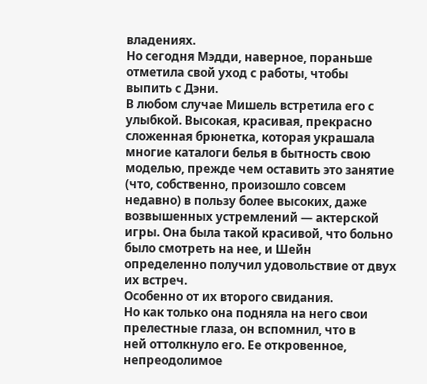владениях.
Но сегодня Мэдди, наверное, пораньше отметила свой уход с работы, чтобы
выпить с Дэни.
В любом случае Мишель встретила его с улыбкой. Высокая, красивая, прекрасно
сложенная брюнетка, которая украшала многие каталоги белья в бытность свою
моделью, прежде чем оставить это занятие (что, собственно, произошло совсем
недавно) в пользу более высоких, даже возвышенных устремлений — актерской
игры. Она была такой красивой, что больно было смотреть на нее, и Шейн
определенно получил удовольствие от двух их встреч.
Особенно от их второго свидания.
Но как только она подняла на него свои прелестные глаза, он вспомнил, что в
ней оттолкнуло его. Ее откровенное, непреодолимое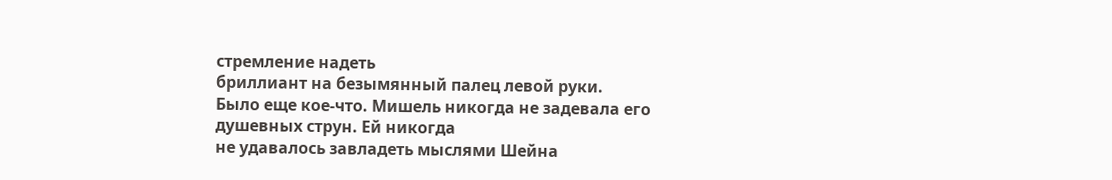стремление надеть
бриллиант на безымянный палец левой руки.
Было еще кое-что. Мишель никогда не задевала его душевных струн. Ей никогда
не удавалось завладеть мыслями Шейна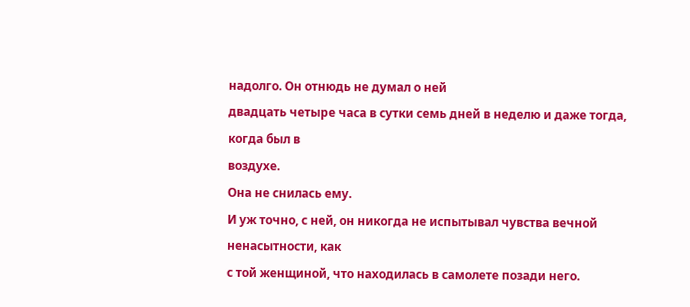надолго. Он отнюдь не думал о ней
двадцать четыре часа в сутки семь дней в неделю и даже тогда, когда был в
воздухе.
Она не снилась ему.
И уж точно, с ней, он никогда не испытывал чувства вечной ненасытности, как
с той женщиной, что находилась в самолете позади него.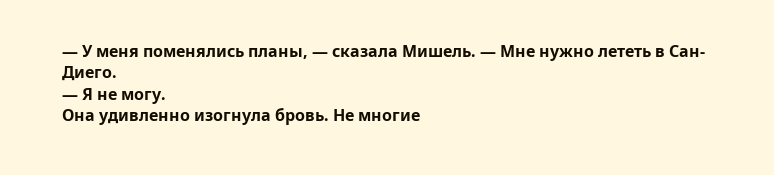— У меня поменялись планы, — сказала Мишель. — Мне нужно лететь в Сан-
Диего.
— Я не могу.
Она удивленно изогнула бровь. Не многие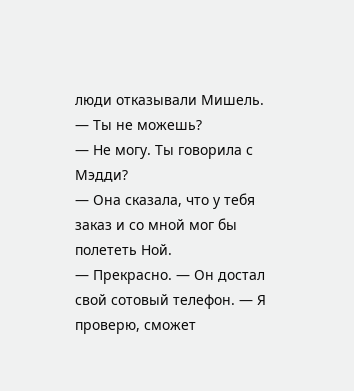люди отказывали Мишель.
— Ты не можешь?
— Не могу. Ты говорила с Мэдди?
— Она сказала, что у тебя заказ и со мной мог бы полететь Ной.
— Прекрасно. — Он достал свой сотовый телефон. — Я проверю, сможет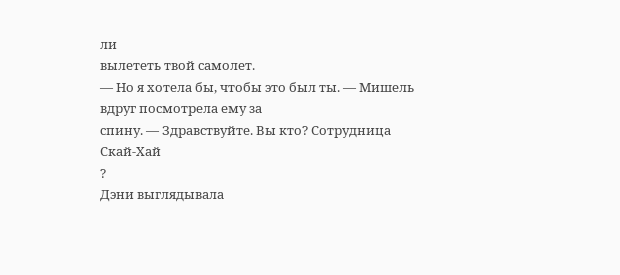ли
вылететь твой самолет.
— Но я хотела бы, чтобы это был ты. — Мишель вдруг посмотрела ему за
спину. — Здравствуйте. Вы кто? Сотрудница
Скай-Хай
?
Дэни выглядывала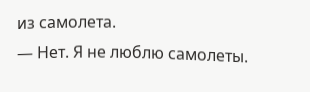из самолета.
— Нет. Я не люблю самолеты.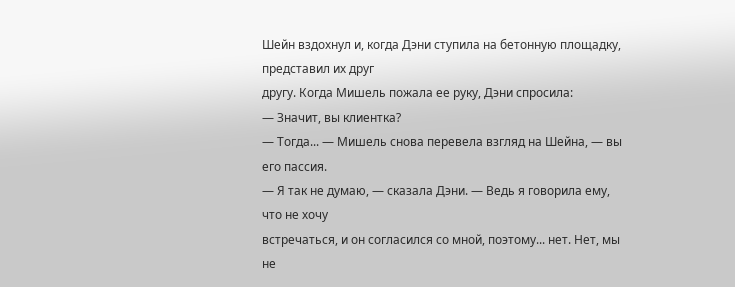Шейн вздохнул и, когда Дэни ступила на бетонную площадку, представил их друг
другу. Когда Мишель пожала ее руку, Дэни спросила:
— Значит, вы клиентка?
— Тогда... — Мишель снова перевела взгляд на Шейна, — вы его пассия.
— Я так не думаю, — сказала Дэни. — Ведь я говорила ему, что не хочу
встречаться, и он согласился со мной, поэтому... нет. Нет, мы не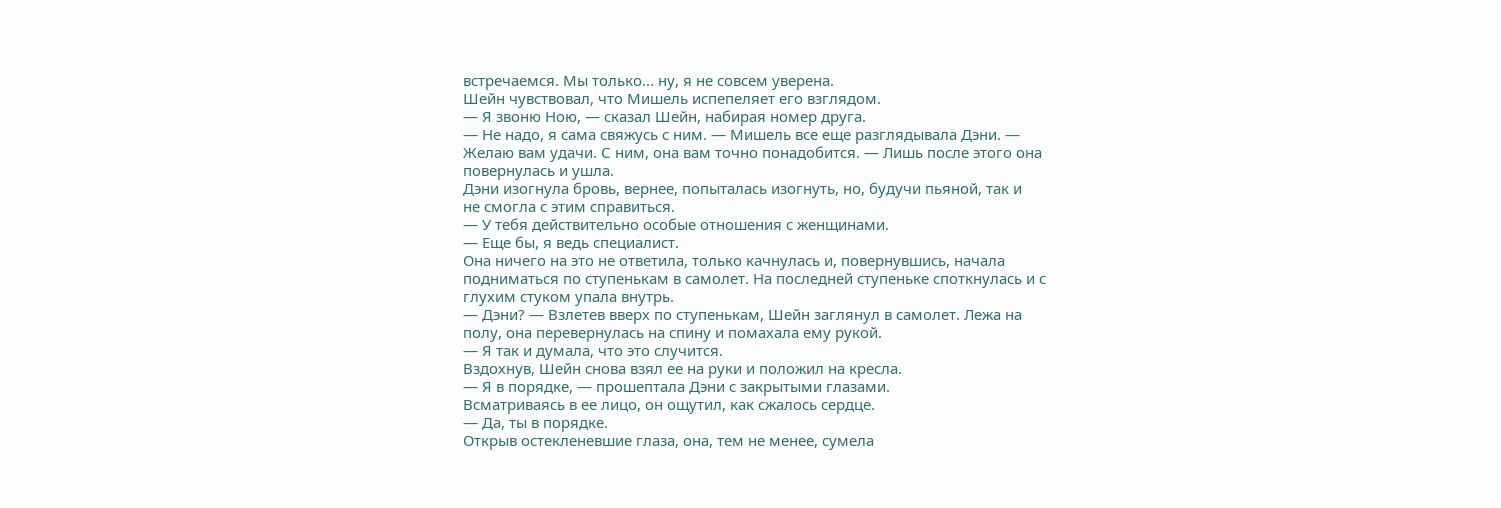встречаемся. Мы только... ну, я не совсем уверена.
Шейн чувствовал, что Мишель испепеляет его взглядом.
— Я звоню Ною, — сказал Шейн, набирая номер друга.
— Не надо, я сама свяжусь с ним. — Мишель все еще разглядывала Дэни. —
Желаю вам удачи. С ним, она вам точно понадобится. — Лишь после этого она
повернулась и ушла.
Дэни изогнула бровь, вернее, попыталась изогнуть, но, будучи пьяной, так и
не смогла с этим справиться.
— У тебя действительно особые отношения с женщинами.
— Еще бы, я ведь специалист.
Она ничего на это не ответила, только качнулась и, повернувшись, начала
подниматься по ступенькам в самолет. На последней ступеньке споткнулась и с
глухим стуком упала внутрь.
— Дэни? — Взлетев вверх по ступенькам, Шейн заглянул в самолет. Лежа на
полу, она перевернулась на спину и помахала ему рукой.
— Я так и думала, что это случится.
Вздохнув, Шейн снова взял ее на руки и положил на кресла.
— Я в порядке, — прошептала Дэни с закрытыми глазами.
Всматриваясь в ее лицо, он ощутил, как сжалось сердце.
— Да, ты в порядке.
Открыв остекленевшие глаза, она, тем не менее, сумела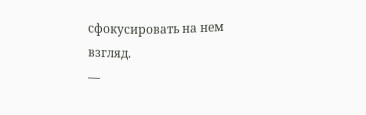сфокусировать на нем
взгляд.
—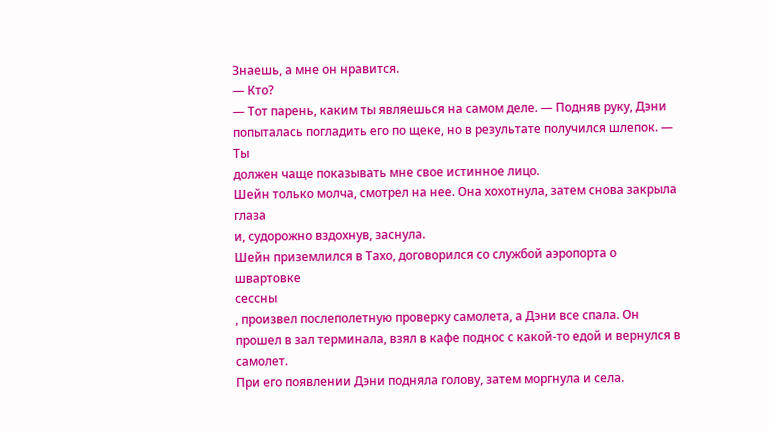Знаешь, а мне он нравится.
— Кто?
— Тот парень, каким ты являешься на самом деле. — Подняв руку, Дэни
попыталась погладить его по щеке, но в результате получился шлепок. — Ты
должен чаще показывать мне свое истинное лицо.
Шейн только молча, смотрел на нее. Она хохотнула, затем снова закрыла глаза
и, судорожно вздохнув, заснула.
Шейн приземлился в Тахо, договорился со службой аэропорта о швартовке
сессны
, произвел послеполетную проверку самолета, а Дэни все спала. Он
прошел в зал терминала, взял в кафе поднос с какой-то едой и вернулся в
самолет.
При его появлении Дэни подняла голову, затем моргнула и села.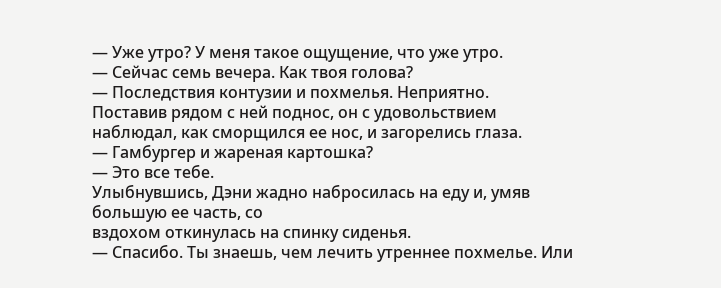— Уже утро? У меня такое ощущение, что уже утро.
— Сейчас семь вечера. Как твоя голова?
— Последствия контузии и похмелья. Неприятно.
Поставив рядом с ней поднос, он с удовольствием наблюдал, как сморщился ее нос, и загорелись глаза.
— Гамбургер и жареная картошка?
— Это все тебе.
Улыбнувшись, Дэни жадно набросилась на еду и, умяв большую ее часть, со
вздохом откинулась на спинку сиденья.
— Спасибо. Ты знаешь, чем лечить утреннее похмелье. Или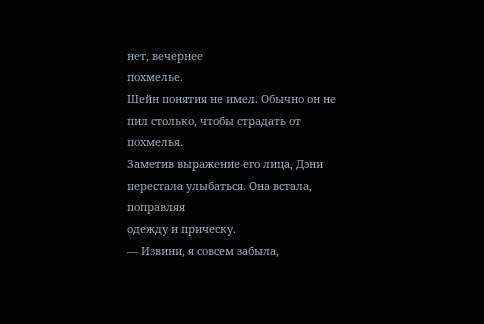нет, вечернее
похмелье.
Шейн понятия не имел. Обычно он не пил столько, чтобы страдать от похмелья.
Заметив выражение его лица, Дэни перестала улыбаться. Она встала, поправляя
одежду и прическу.
— Извини, я совсем забыла,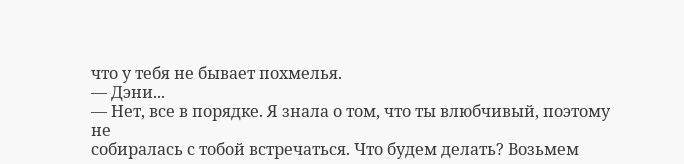что у тебя не бывает похмелья.
— Дэни...
— Нет, все в порядке. Я знала о том, что ты влюбчивый, поэтому не
собиралась с тобой встречаться. Что будем делать? Возьмем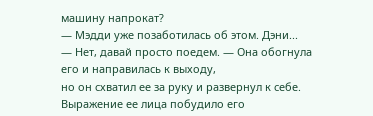машину напрокат?
— Мэдди уже позаботилась об этом. Дэни...
— Нет, давай просто поедем. — Она обогнула его и направилась к выходу,
но он схватил ее за руку и развернул к себе.
Выражение ее лица побудило его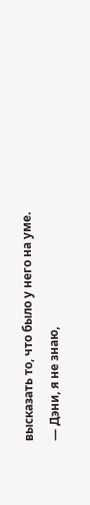высказать то, что было у него на уме.
— Дэни, я не знаю,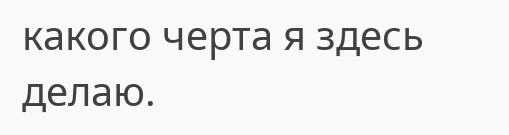какого черта я здесь делаю.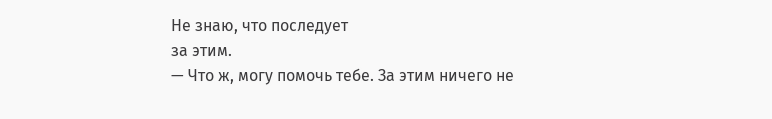Не знаю, что последует
за этим.
— Что ж, могу помочь тебе. За этим ничего не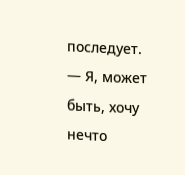последует.
— Я, может быть, хочу нечто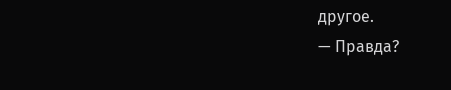другое.
— Правда?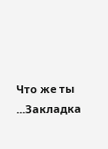Что же ты
...Закладка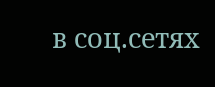в соц.сетях